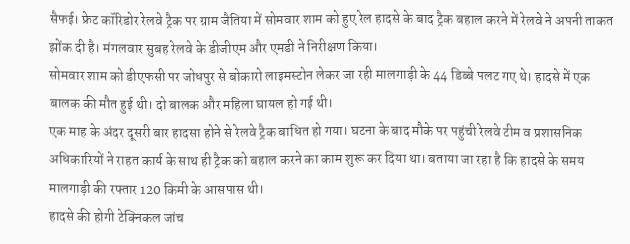सैफई। फ्रेट कॉरिडोर रेलवे ट्रैक पर ग्राम जैतिया में सोमवार शाम को हुए रेल हादसे के बाद ट्रैक बहाल करने में रेलवे ने अपनी ताकत झोंक दी है। मंगलवार सुबह रेलवे के डीजीएम और एमडी ने निरीक्षण किया।
सोमवार शाम को डीएफसी पर जोधपुर से बोकारो लाइमस्टोन लेकर जा रही मालगाड़ी के 44 डिब्बे पलट गए थे। हादसे में एक बालक की मौत हुई थी। दो बालक और महिला घायल हो गई थी।
एक माह के अंदर दूसरी बार हादसा होने से रेलवे ट्रैक बाधित हो गया। घटना के बाद मौके पर पहुंची रेलवे टीम व प्रशासनिक अधिकारियों ने राहत कार्य के साथ ही ट्रैक को बहाल करने का काम शुरू कर दिया था। बताया जा रहा है कि हादसे के समय मालगाड़ी की रफ्तार 120 किमी के आसपास थी।
हादसे की होगी टेक्निकल जांच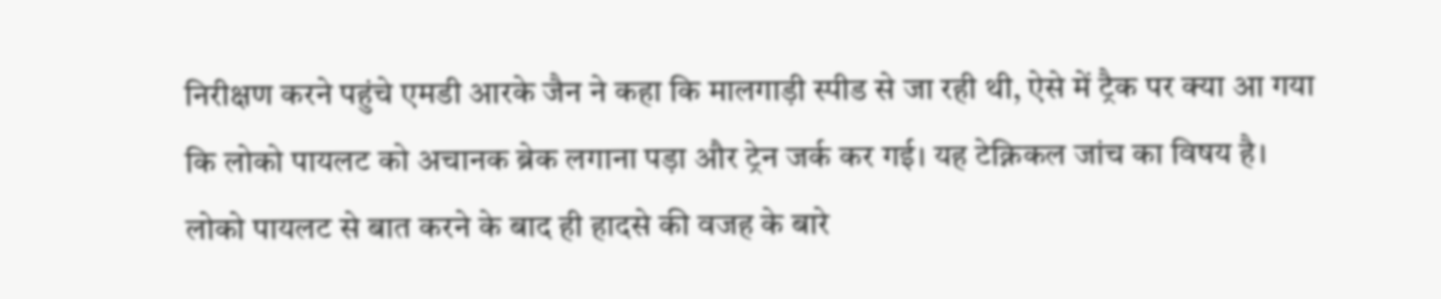निरीक्षण करने पहुंचे एमडी आरके जैन ने कहा कि मालगाड़ी स्पीड से जा रही थी, ऐसे में ट्रैक पर क्या आ गया कि लोको पायलट को अचानक ब्रेक लगाना पड़ा और ट्रेन जर्क कर गई। यह टेक्निकल जांच का विषय है। लोको पायलट से बात करने के बाद ही हादसे की वजह के बारे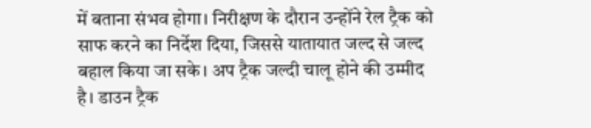में बताना संभव होगा। निरीक्षण के दौरान उन्होंने रेल ट्रैक को साफ करने का निर्देश दिया, जिससे यातायात जल्द से जल्द बहाल किया जा सके। अप ट्रैक जल्दी चालू होने की उम्मीद है। डाउन ट्रैक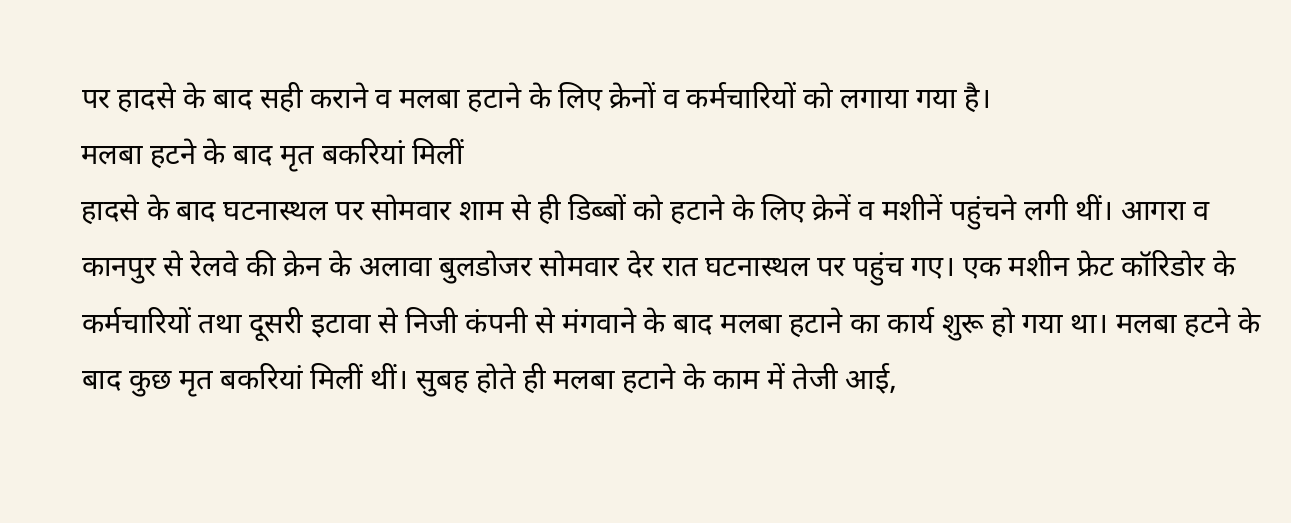पर हादसे के बाद सही कराने व मलबा हटाने के लिए क्रेनों व कर्मचारियों को लगाया गया है।
मलबा हटने के बाद मृत बकरियां मिलीं
हादसे के बाद घटनास्थल पर सोमवार शाम से ही डिब्बों को हटाने के लिए क्रेनें व मशीनें पहुंचने लगी थीं। आगरा व कानपुर से रेलवे की क्रेन के अलावा बुलडोजर सोमवार देर रात घटनास्थल पर पहुंच गए। एक मशीन फ्रेट कॉरिडोर के कर्मचारियों तथा दूसरी इटावा से निजी कंपनी से मंगवाने के बाद मलबा हटाने का कार्य शुरू हो गया था। मलबा हटने के बाद कुछ मृत बकरियां मिलीं थीं। सुबह होते ही मलबा हटाने के काम में तेजी आई,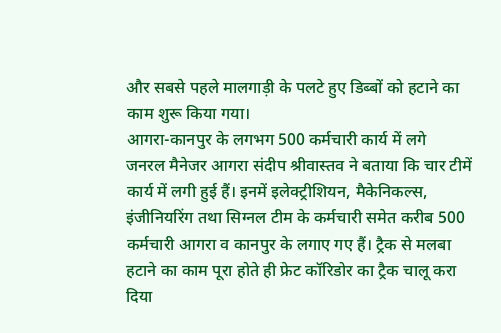और सबसे पहले मालगाड़ी के पलटे हुए डिब्बों को हटाने का काम शुरू किया गया।
आगरा-कानपुर के लगभग 500 कर्मचारी कार्य में लगे
जनरल मैनेजर आगरा संदीप श्रीवास्तव ने बताया कि चार टीमें कार्य में लगी हुई हैं। इनमें इलेक्ट्रीशियन, मैकेनिकल्स, इंजीनियरिंग तथा सिग्नल टीम के कर्मचारी समेत करीब 500 कर्मचारी आगरा व कानपुर के लगाए गए हैं। ट्रैक से मलबा हटाने का काम पूरा होते ही फ्रेट कॉरिडोर का ट्रैक चालू करा दिया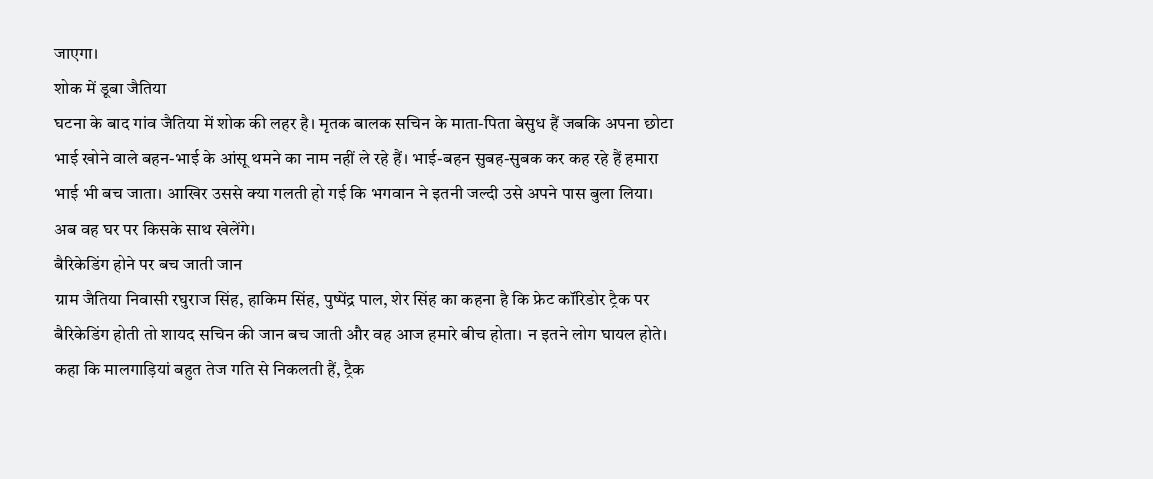जाएगा।
शोक में डूबा जैतिया
घटना के बाद गांव जैतिया में शोक की लहर है। मृतक बालक सचिन के माता-पिता बेसुध हैं जबकि अपना छोटा भाई खोने वाले बहन-भाई के आंसू थमने का नाम नहीं ले रहे हैं। भाई-बहन सुबह-सुबक कर कह रहे हैं हमारा भाई भी बच जाता। आखिर उससे क्या गलती हो गई कि भगवान ने इतनी जल्दी उसे अपने पास बुला लिया। अब वह घर पर किसके साथ खेलेंगे।
बैरिकेडिंग होने पर बच जाती जान
ग्राम जैतिया निवासी रघुराज सिंह, हाकिम सिंह, पुष्पेंद्र पाल, शेर सिंह का कहना है कि फ्रेट कॉरिडोर ट्रैक पर बैरिकेडिंग होती तो शायद सचिन की जान बच जाती और वह आज हमारे बीच होता। न इतने लोग घायल होते। कहा कि मालगाड़ियां बहुत तेज गति से निकलती हैं, ट्रैक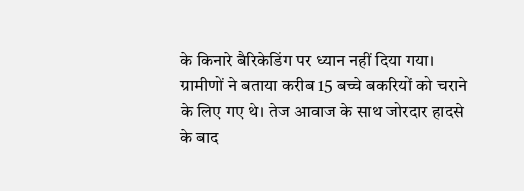के किनारे बैरिकेडिंग पर ध्यान नहीं दिया गया। ग्रामीणों ने बताया करीब 15 बच्चे बकरियों को चराने के लिए गए थे। तेज आवाज के साथ जोरदार हादसे के बाद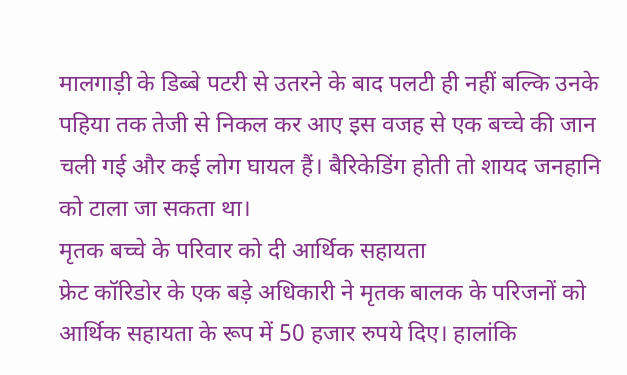मालगाड़ी के डिब्बे पटरी से उतरने के बाद पलटी ही नहीं बल्कि उनके पहिया तक तेजी से निकल कर आए इस वजह से एक बच्चे की जान चली गई और कई लोग घायल हैं। बैरिकेडिंग होती तो शायद जनहानि को टाला जा सकता था।
मृतक बच्चे के परिवार को दी आर्थिक सहायता
फ्रेट कॉरिडोर के एक बड़े अधिकारी ने मृतक बालक के परिजनों को आर्थिक सहायता के रूप में 50 हजार रुपये दिए। हालांकि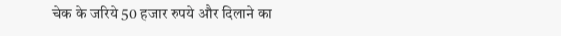चेक के जरिये 50 हजार रुपये और दिलाने का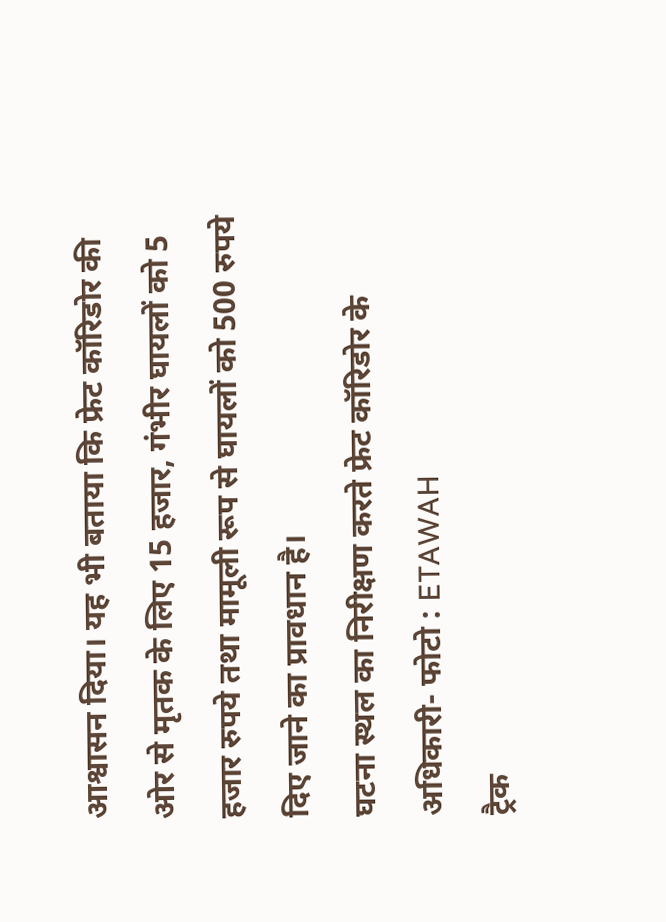आश्वासन दिया। यह भी बताया कि फ्रेट कॉरिडोर की ओर से मृतक के लिए 15 हजार, गंभीर घायलों को 5 हजार रुपये तथा मामूली रूप से घायलों को 500 रुपये दिए जाने का प्रावधान है।
घटना स्थल का निरीक्षण करते फ्रेट कॉरिडोर के अधिकारी- फोटो : ETAWAH
ट्रैक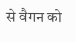से वैगन को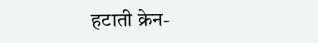हटाती क्रेन-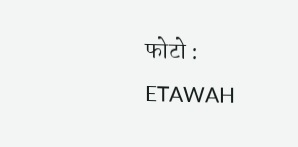फोटो : ETAWAH